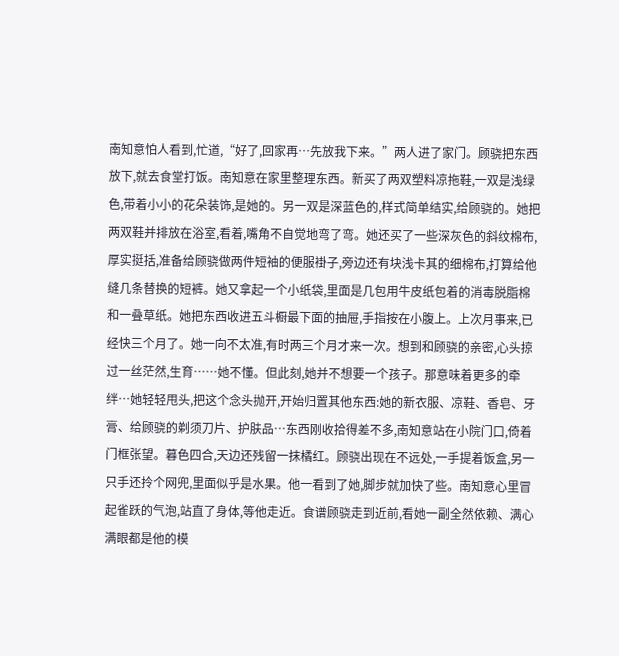南知意怕人看到,忙道,“好了,回家再…先放我下来。”两人进了家门。顾骁把东西放下,就去食堂打饭。南知意在家里整理东西。新买了两双塑料凉拖鞋,一双是浅绿色,带着小小的花朵装饰,是她的。另一双是深蓝色的,样式简单结实,给顾骁的。她把两双鞋并排放在浴室,看着,嘴角不自觉地弯了弯。她还买了一些深灰色的斜纹棉布,厚实挺括,准备给顾骁做两件短袖的便服褂子,旁边还有块浅卡其的细棉布,打算给他缝几条替换的短裤。她又拿起一个小纸袋,里面是几包用牛皮纸包着的消毒脱脂棉和一叠草纸。她把东西收进五斗橱最下面的抽屉,手指按在小腹上。上次月事来,已经快三个月了。她一向不太准,有时两三个月才来一次。想到和顾骁的亲密,心头掠过一丝茫然,生育……她不懂。但此刻,她并不想要一个孩子。那意味着更多的牵绊…她轻轻甩头,把这个念头抛开,开始归置其他东西:她的新衣服、凉鞋、香皂、牙膏、给顾骁的剃须刀片、护肤品…东西刚收拾得差不多,南知意站在小院门口,倚着门框张望。暮色四合,天边还残留一抹橘红。顾骁出现在不远处,一手提着饭盒,另一只手还拎个网兜,里面似乎是水果。他一看到了她,脚步就加快了些。南知意心里冒起雀跃的气泡,站直了身体,等他走近。食谱顾骁走到近前,看她一副全然依赖、满心满眼都是他的模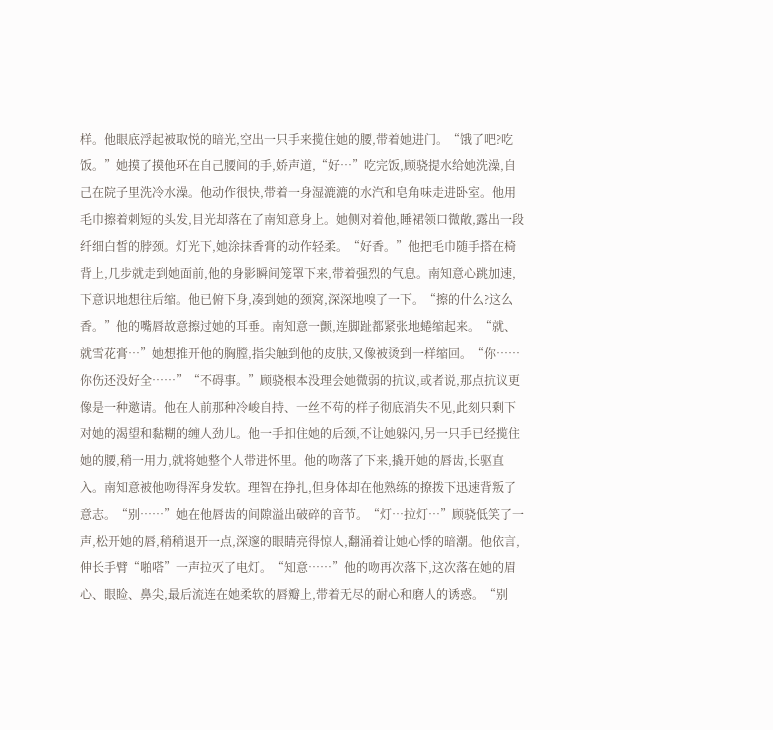样。他眼底浮起被取悦的暗光,空出一只手来揽住她的腰,带着她进门。“饿了吧?吃饭。”她摸了摸他环在自己腰间的手,娇声道,“好…”吃完饭,顾骁提水给她洗澡,自己在院子里洗冷水澡。他动作很快,带着一身湿漉漉的水汽和皂角味走进卧室。他用毛巾擦着刺短的头发,目光却落在了南知意身上。她侧对着他,睡裙领口微敞,露出一段纤细白皙的脖颈。灯光下,她涂抹香膏的动作轻柔。“好香。”他把毛巾随手搭在椅背上,几步就走到她面前,他的身影瞬间笼罩下来,带着强烈的气息。南知意心跳加速,下意识地想往后缩。他已俯下身,凑到她的颈窝,深深地嗅了一下。“擦的什么?这么香。”他的嘴唇故意擦过她的耳垂。南知意一颤,连脚趾都紧张地蜷缩起来。“就、就雪花膏…”她想推开他的胸膛,指尖触到他的皮肤,又像被烫到一样缩回。“你……你伤还没好全……”“不碍事。”顾骁根本没理会她微弱的抗议,或者说,那点抗议更像是一种邀请。他在人前那种冷峻自持、一丝不苟的样子彻底消失不见,此刻只剩下对她的渴望和黏糊的缠人劲儿。他一手扣住她的后颈,不让她躲闪,另一只手已经揽住她的腰,稍一用力,就将她整个人带进怀里。他的吻落了下来,撬开她的唇齿,长驱直入。南知意被他吻得浑身发软。理智在挣扎,但身体却在他熟练的撩拨下迅速背叛了意志。“别……”她在他唇齿的间隙溢出破碎的音节。“灯…拉灯…”顾骁低笑了一声,松开她的唇,稍稍退开一点,深邃的眼睛亮得惊人,翻涌着让她心悸的暗潮。他依言,伸长手臂“啪嗒”一声拉灭了电灯。“知意……”他的吻再次落下,这次落在她的眉心、眼睑、鼻尖,最后流连在她柔软的唇瓣上,带着无尽的耐心和磨人的诱惑。“别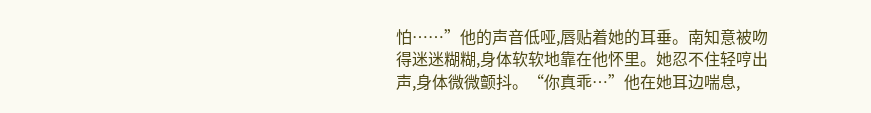怕……”他的声音低哑,唇贴着她的耳垂。南知意被吻得迷迷糊糊,身体软软地靠在他怀里。她忍不住轻哼出声,身体微微颤抖。“你真乖…”他在她耳边喘息,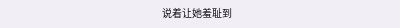说着让她羞耻到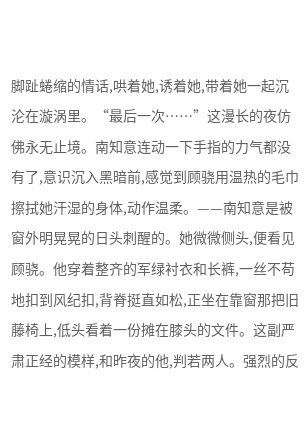脚趾蜷缩的情话,哄着她,诱着她,带着她一起沉沦在漩涡里。“最后一次……”这漫长的夜仿佛永无止境。南知意连动一下手指的力气都没有了,意识沉入黑暗前,感觉到顾骁用温热的毛巾擦拭她汗湿的身体,动作温柔。——南知意是被窗外明晃晃的日头刺醒的。她微微侧头,便看见顾骁。他穿着整齐的军绿衬衣和长裤,一丝不苟地扣到风纪扣,背脊挺直如松,正坐在靠窗那把旧藤椅上,低头看着一份摊在膝头的文件。这副严肃正经的模样,和昨夜的他,判若两人。强烈的反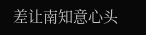差让南知意心头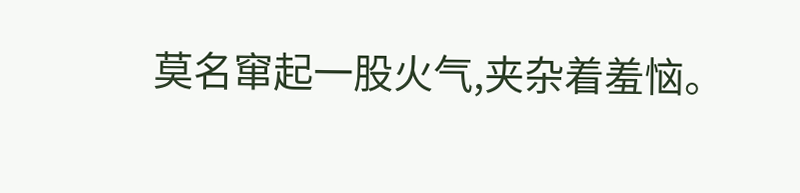莫名窜起一股火气,夹杂着羞恼。